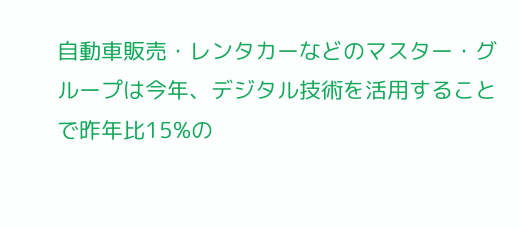自動車販売・レンタカーなどのマスター・グループは今年、デジタル技術を活用することで昨年比15%の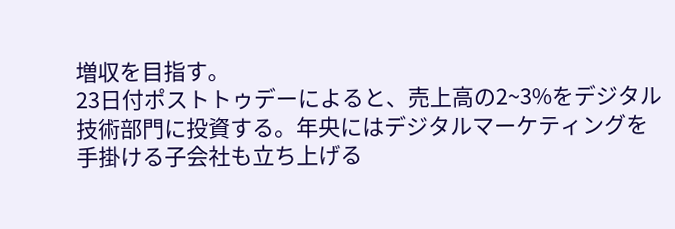増収を目指す。
23日付ポストトゥデーによると、売上高の2~3%をデジタル技術部門に投資する。年央にはデジタルマーケティングを手掛ける子会社も立ち上げる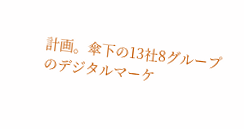計画。傘下の13社8グループのデジタルマーケ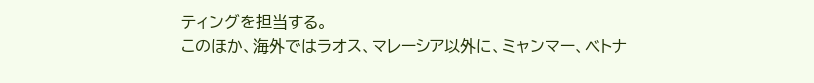ティングを担当する。
このほか、海外ではラオス、マレーシア以外に、ミャンマー、ベトナ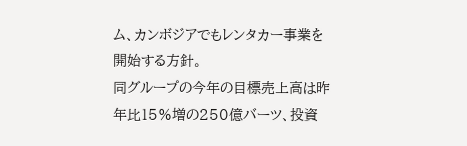ム、カンボジアでもレンタカー事業を開始する方針。
同グループの今年の目標売上高は昨年比15%増の250億バーツ、投資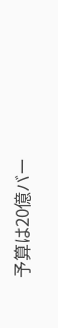予算は20億バー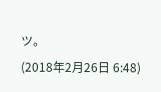ツ。
(2018年2月26日 6:48)